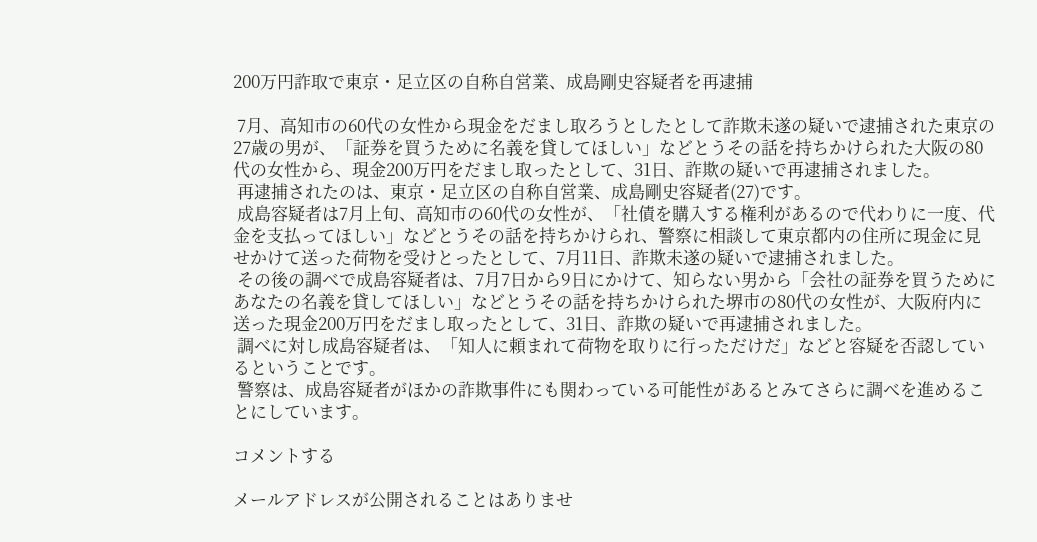200万円詐取で東京・足立区の自称自営業、成島剛史容疑者を再逮捕

 7月、高知市の60代の女性から現金をだまし取ろうとしたとして詐欺未遂の疑いで逮捕された東京の27歳の男が、「証券を買うために名義を貸してほしい」などとうその話を持ちかけられた大阪の80代の女性から、現金200万円をだまし取ったとして、31日、詐欺の疑いで再逮捕されました。
 再逮捕されたのは、東京・足立区の自称自営業、成島剛史容疑者(27)です。
 成島容疑者は7月上旬、高知市の60代の女性が、「社債を購入する権利があるので代わりに一度、代金を支払ってほしい」などとうその話を持ちかけられ、警察に相談して東京都内の住所に現金に見せかけて送った荷物を受けとったとして、7月11日、詐欺未遂の疑いで逮捕されました。
 その後の調べで成島容疑者は、7月7日から9日にかけて、知らない男から「会社の証券を買うためにあなたの名義を貸してほしい」などとうその話を持ちかけられた堺市の80代の女性が、大阪府内に送った現金200万円をだまし取ったとして、31日、詐欺の疑いで再逮捕されました。
 調べに対し成島容疑者は、「知人に頼まれて荷物を取りに行っただけだ」などと容疑を否認しているということです。
 警察は、成島容疑者がほかの詐欺事件にも関わっている可能性があるとみてさらに調べを進めることにしています。

コメントする

メールアドレスが公開されることはありませ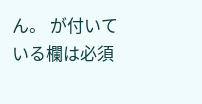ん。 が付いている欄は必須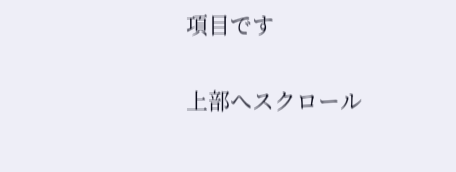項目です

上部へスクロール